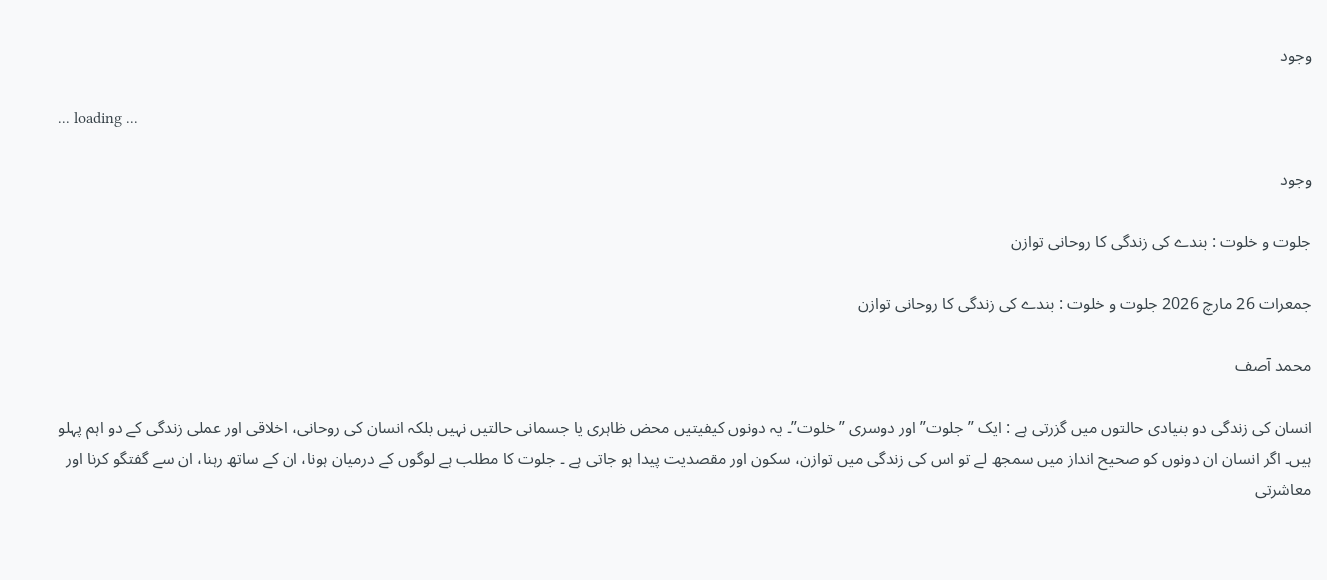وجود

... loading ...

وجود

جلوت و خلوت : بندے کی زندگی کا روحانی توازن

جمعرات 26 مارچ 2026 جلوت و خلوت : بندے کی زندگی کا روحانی توازن

محمد آصف

انسان کی زندگی دو بنیادی حالتوں میں گزرتی ہے : ایک ”جلوت”اور دوسری ”خلوت”۔ یہ دونوں کیفیتیں محض ظاہری یا جسمانی حالتیں نہیں بلکہ انسان کی روحانی، اخلاقی اور عملی زندگی کے دو اہم پہلو ہیں۔ اگر انسان ان دونوں کو صحیح انداز میں سمجھ لے تو اس کی زندگی میں توازن، سکون اور مقصدیت پیدا ہو جاتی ہے ۔ جلوت کا مطلب ہے لوگوں کے درمیان ہونا، ان کے ساتھ رہنا، ان سے گفتگو کرنا اور معاشرتی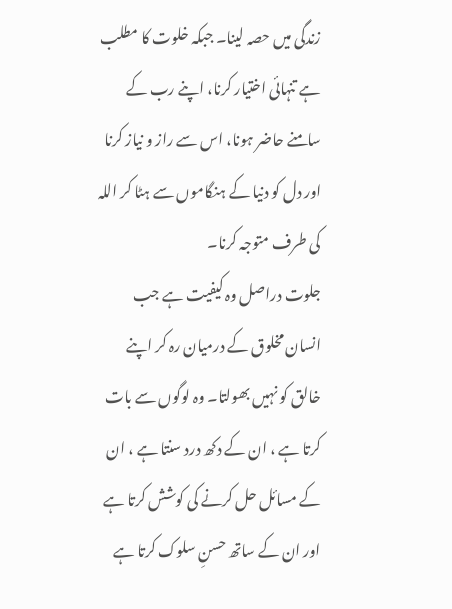زندگی میں حصہ لینا۔ جبکہ خلوت کا مطلب ہے تنہائی اختیار کرنا، اپنے رب کے سامنے حاضر ہونا، اس سے راز و نیاز کرنا اور دل کو دنیا کے ہنگاموں سے ہٹا کر اللہ کی طرف متوجہ کرنا۔
جلوت دراصل وہ کیفیت ہے جب انسان مخلوق کے درمیان رہ کر اپنے خالق کو نہیں بھولتا۔ وہ لوگوں سے بات کرتا ہے ، ان کے دکھ درد سنتا ہے ، ان کے مسائل حل کرنے کی کوشش کرتا ہے اور ان کے ساتھ حسنِ سلوک کرتا ہے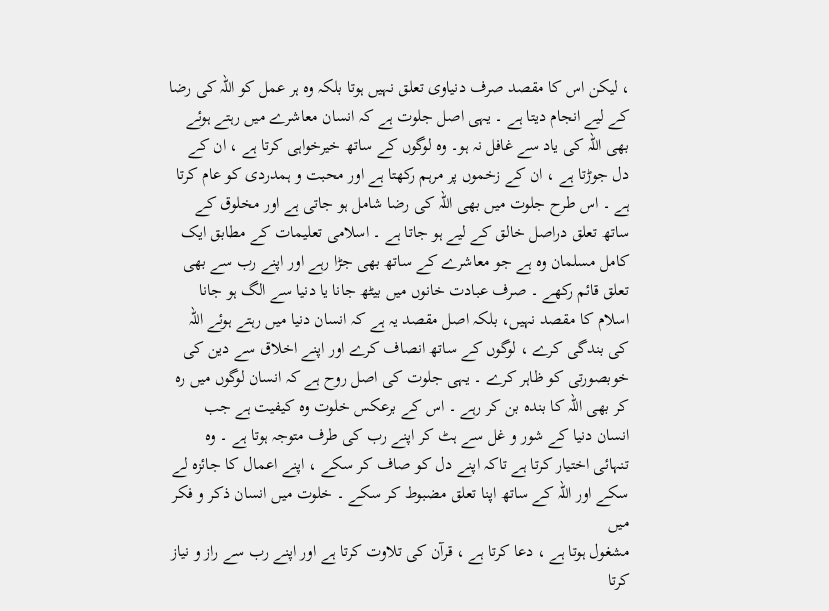، لیکن اس کا مقصد صرف دنیاوی تعلق نہیں ہوتا بلکہ وہ ہر عمل کو اللہ کی رضا کے لیے انجام دیتا ہے ۔ یہی اصل جلوت ہے کہ انسان معاشرے میں رہتے ہوئے بھی اللہ کی یاد سے غافل نہ ہو۔ وہ لوگوں کے ساتھ خیرخواہی کرتا ہے ، ان کے دل جوڑتا ہے ، ان کے زخموں پر مرہم رکھتا ہے اور محبت و ہمدردی کو عام کرتا ہے ۔ اس طرح جلوت میں بھی اللہ کی رضا شامل ہو جاتی ہے اور مخلوق کے ساتھ تعلق دراصل خالق کے لیے ہو جاتا ہے ۔ اسلامی تعلیمات کے مطابق ایک کامل مسلمان وہ ہے جو معاشرے کے ساتھ بھی جڑا رہے اور اپنے رب سے بھی تعلق قائم رکھے ۔ صرف عبادت خانوں میں بیٹھ جانا یا دنیا سے الگ ہو جانا اسلام کا مقصد نہیں، بلکہ اصل مقصد یہ ہے کہ انسان دنیا میں رہتے ہوئے اللہ کی بندگی کرے ، لوگوں کے ساتھ انصاف کرے اور اپنے اخلاق سے دین کی خوبصورتی کو ظاہر کرے ۔ یہی جلوت کی اصل روح ہے کہ انسان لوگوں میں رہ کر بھی اللہ کا بندہ بن کر رہے ۔ اس کے برعکس خلوت وہ کیفیت ہے جب انسان دنیا کے شور و غل سے ہٹ کر اپنے رب کی طرف متوجہ ہوتا ہے ۔ وہ تنہائی اختیار کرتا ہے تاکہ اپنے دل کو صاف کر سکے ، اپنے اعمال کا جائزہ لے سکے اور اللہ کے ساتھ اپنا تعلق مضبوط کر سکے ۔ خلوت میں انسان ذکر و فکر میں
مشغول ہوتا ہے ، دعا کرتا ہے ، قرآن کی تلاوت کرتا ہے اور اپنے رب سے راز و نیاز کرتا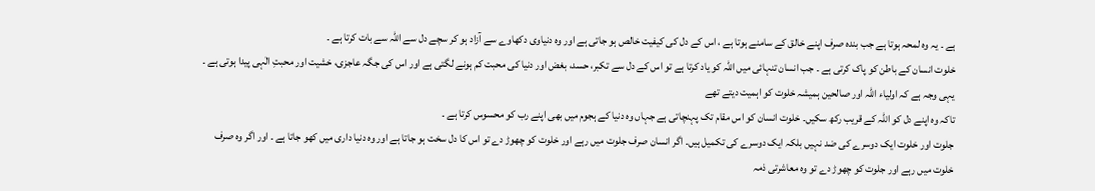ہے ۔ یہ وہ لمحہ ہوتا ہے جب بندہ صرف اپنے خالق کے سامنے ہوتا ہے ، اس کے دل کی کیفیت خالص ہو جاتی ہے اور وہ دنیاوی دکھاوے سے آزاد ہو کر سچے دل سے اللہ سے بات کرتا ہے ۔
خلوت انسان کے باطن کو پاک کرتی ہے ۔ جب انسان تنہائی میں اللہ کو یاد کرتا ہے تو اس کے دل سے تکبر، حسد، بغض اور دنیا کی محبت کم ہونے لگتی ہے اور اس کی جگہ عاجزی، خشیت اور محبتِ الٰہی پیدا ہوتی ہے ۔ یہی وجہ ہے کہ اولیاء اللہ اور صالحین ہمیشہ خلوت کو اہمیت دیتے تھے
تاکہ وہ اپنے دل کو اللہ کے قریب رکھ سکیں۔ خلوت انسان کو اس مقام تک پہنچاتی ہے جہاں وہ دنیا کے ہجوم میں بھی اپنے رب کو محسوس کرتا ہے ۔
جلوت اور خلوت ایک دوسرے کی ضد نہیں بلکہ ایک دوسرے کی تکمیل ہیں۔ اگر انسان صرف جلوت میں رہے اور خلوت کو چھوڑ دے تو اس کا دل سخت ہو جاتا ہے اور وہ دنیا داری میں کھو جاتا ہے ۔ اور اگر وہ صرف خلوت میں رہے اور جلوت کو چھوڑ دے تو وہ معاشرتی ذمہ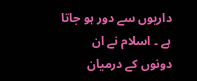داریوں سے دور ہو جاتا ہے ۔ اسلام نے ان دونوں کے درمیان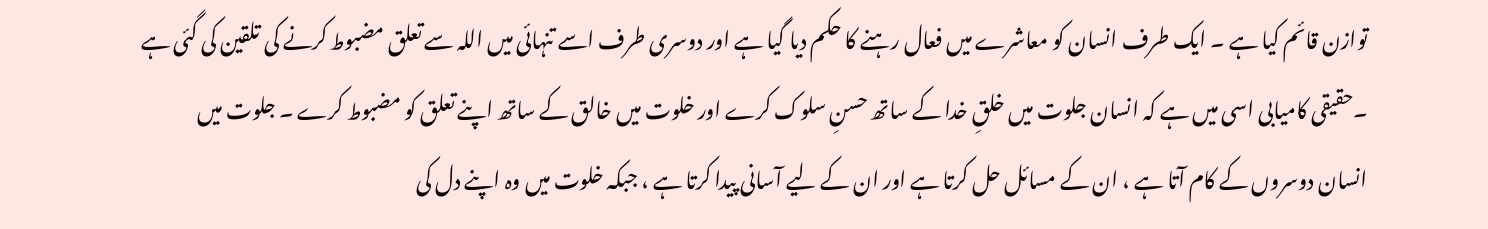توازن قائم کیا ہے ۔ ایک طرف انسان کو معاشرے میں فعال رہنے کا حکم دیا گیا ہے اور دوسری طرف اسے تنہائی میں اللہ سے تعلق مضبوط کرنے کی تلقین کی گئی ہے ۔حقیقی کامیابی اسی میں ہے کہ انسان جلوت میں خلقِ خدا کے ساتھ حسنِ سلوک کرے اور خلوت میں خالق کے ساتھ اپنے تعلق کو مضبوط کرے ۔ جلوت میں انسان دوسروں کے کام آتا ہے ، ان کے مسائل حل کرتا ہے اور ان کے لیے آسانی پیدا کرتا ہے ، جبکہ خلوت میں وہ اپنے دل کی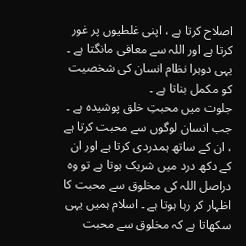اصلاح کرتا ہے ، اپنی غلطیوں پر غور کرتا ہے اور اللہ سے معافی مانگتا ہے ۔ یہی دوہرا نظام انسان کی شخصیت کو مکمل بناتا ہے ۔
جلوت میں محبتِ خلق پوشیدہ ہے ۔ جب انسان لوگوں سے محبت کرتا ہے ، ان کے ساتھ ہمدردی کرتا ہے اور ان کے دکھ درد میں شریک ہوتا ہے تو وہ دراصل اللہ کی مخلوق سے محبت کا اظہار کر رہا ہوتا ہے ۔ اسلام ہمیں یہی سکھاتا ہے کہ مخلوق سے محبت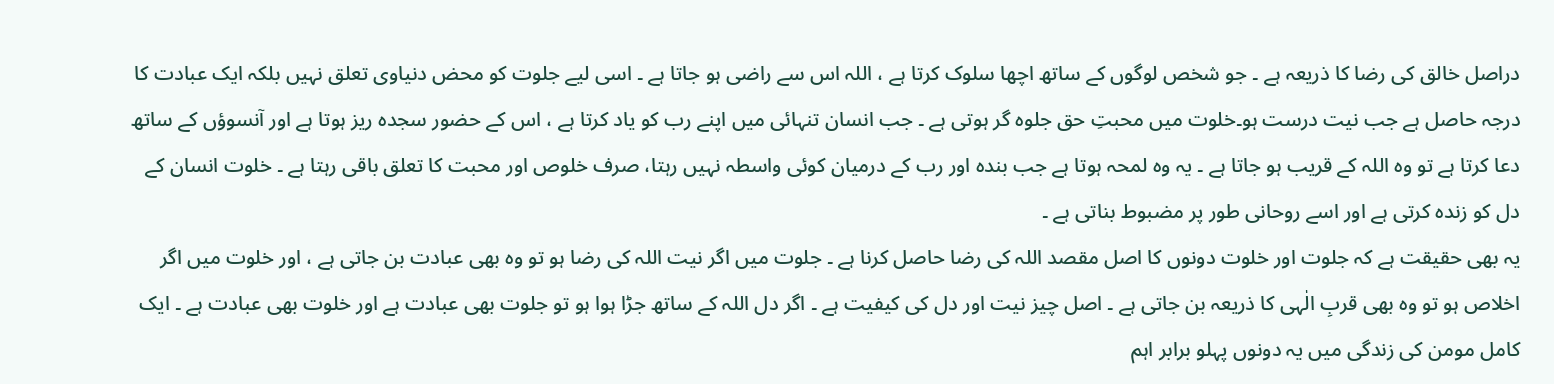دراصل خالق کی رضا کا ذریعہ ہے ۔ جو شخص لوگوں کے ساتھ اچھا سلوک کرتا ہے ، اللہ اس سے راضی ہو جاتا ہے ۔ اسی لیے جلوت کو محض دنیاوی تعلق نہیں بلکہ ایک عبادت کا درجہ حاصل ہے جب نیت درست ہو۔خلوت میں محبتِ حق جلوہ گر ہوتی ہے ۔ جب انسان تنہائی میں اپنے رب کو یاد کرتا ہے ، اس کے حضور سجدہ ریز ہوتا ہے اور آنسوؤں کے ساتھ دعا کرتا ہے تو وہ اللہ کے قریب ہو جاتا ہے ۔ یہ وہ لمحہ ہوتا ہے جب بندہ اور رب کے درمیان کوئی واسطہ نہیں رہتا، صرف خلوص اور محبت کا تعلق باقی رہتا ہے ۔ خلوت انسان کے دل کو زندہ کرتی ہے اور اسے روحانی طور پر مضبوط بناتی ہے ۔
یہ بھی حقیقت ہے کہ جلوت اور خلوت دونوں کا اصل مقصد اللہ کی رضا حاصل کرنا ہے ۔ جلوت میں اگر نیت اللہ کی رضا ہو تو وہ بھی عبادت بن جاتی ہے ، اور خلوت میں اگر اخلاص ہو تو وہ بھی قربِ الٰہی کا ذریعہ بن جاتی ہے ۔ اصل چیز نیت اور دل کی کیفیت ہے ۔ اگر دل اللہ کے ساتھ جڑا ہوا ہو تو جلوت بھی عبادت ہے اور خلوت بھی عبادت ہے ۔ ایک کامل مومن کی زندگی میں یہ دونوں پہلو برابر اہم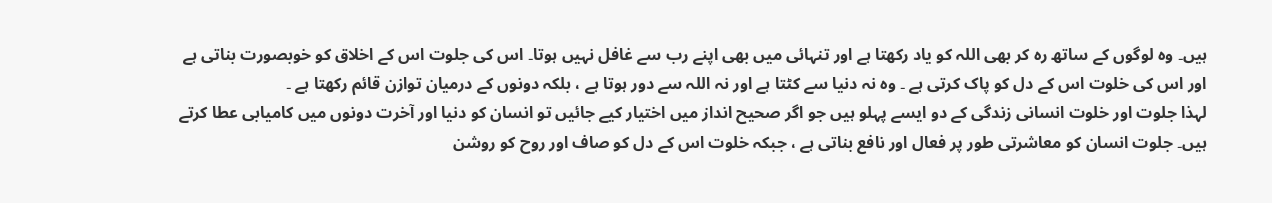ہیں۔ وہ لوگوں کے ساتھ رہ کر بھی اللہ کو یاد رکھتا ہے اور تنہائی میں بھی اپنے رب سے غافل نہیں ہوتا۔ اس کی جلوت اس کے اخلاق کو خوبصورت بناتی ہے اور اس کی خلوت اس کے دل کو پاک کرتی ہے ۔ وہ نہ دنیا سے کٹتا ہے اور نہ اللہ سے دور ہوتا ہے ، بلکہ دونوں کے درمیان توازن قائم رکھتا ہے ۔
لہذا جلوت اور خلوت انسانی زندگی کے دو ایسے پہلو ہیں جو اگر صحیح انداز میں اختیار کیے جائیں تو انسان کو دنیا اور آخرت دونوں میں کامیابی عطا کرتے ہیں۔ جلوت انسان کو معاشرتی طور پر فعال اور نافع بناتی ہے ، جبکہ خلوت اس کے دل کو صاف اور روح کو روشن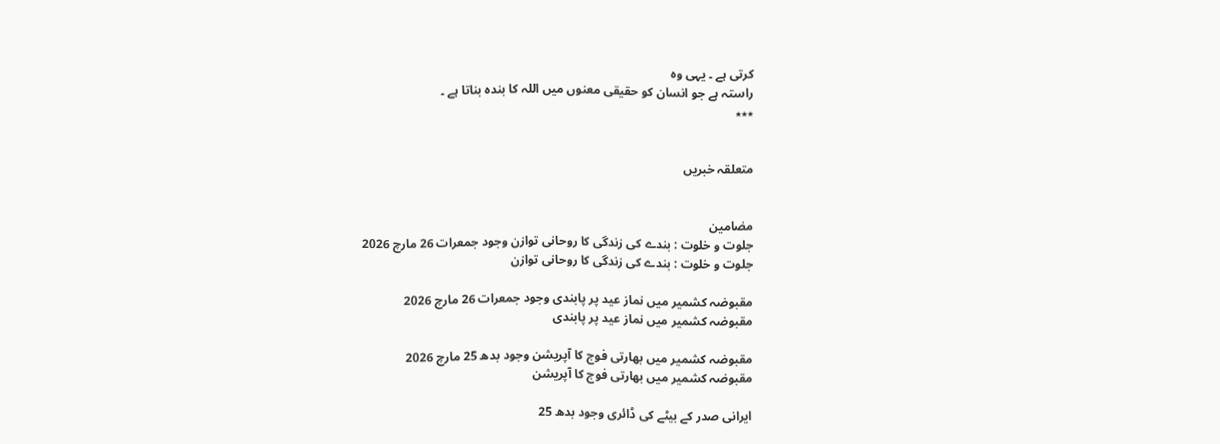کرتی ہے ۔ یہی وہ
راستہ ہے جو انسان کو حقیقی معنوں میں اللہ کا بندہ بناتا ہے ۔
٭٭٭


متعلقہ خبریں


مضامین
جلوت و خلوت : بندے کی زندگی کا روحانی توازن وجود جمعرات 26 مارچ 2026
جلوت و خلوت : بندے کی زندگی کا روحانی توازن

مقبوضہ کشمیر میں نماز عید پر پابندی وجود جمعرات 26 مارچ 2026
مقبوضہ کشمیر میں نماز عید پر پابندی

مقبوضہ کشمیر میں بھارتی فوج کا آپریشن وجود بدھ 25 مارچ 2026
مقبوضہ کشمیر میں بھارتی فوج کا آپریشن

ایرانی صدر کے بیٹے کی ڈائری وجود بدھ 25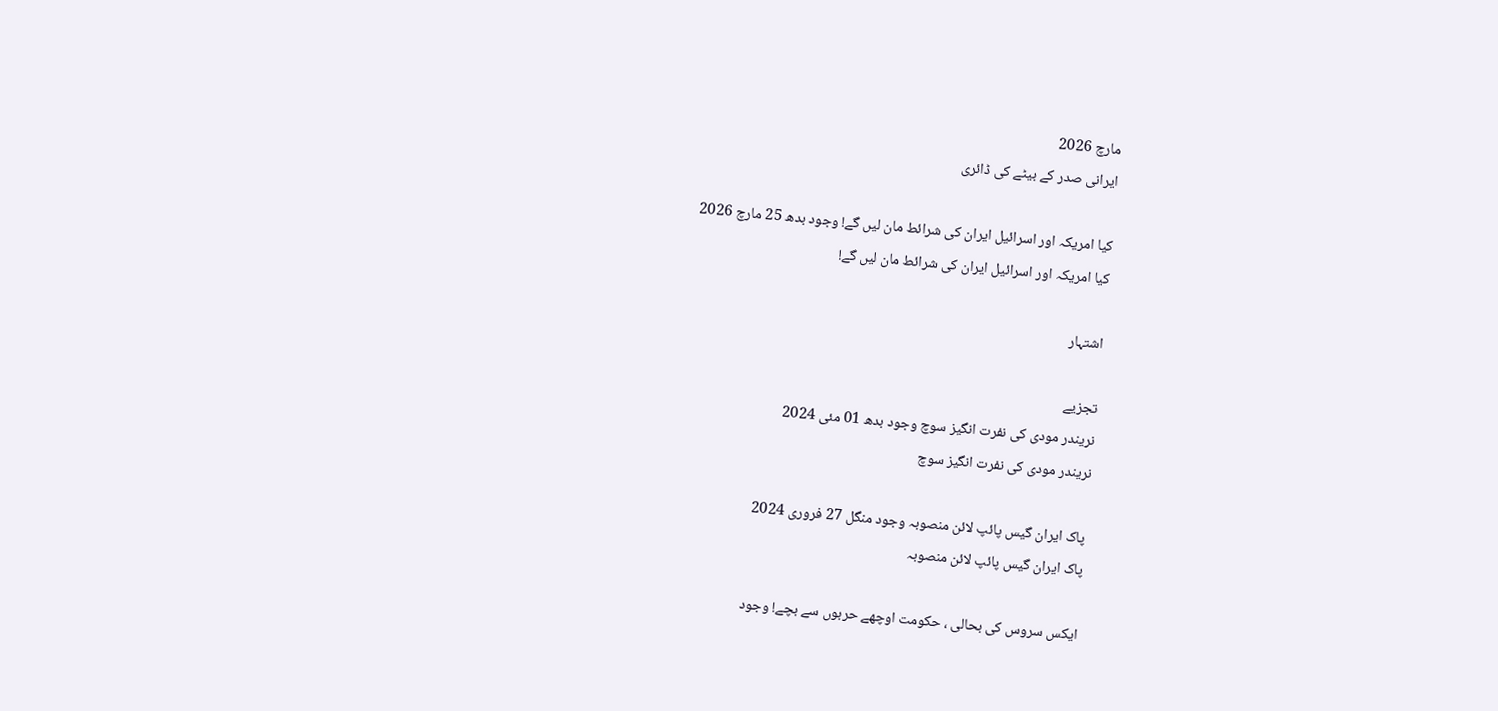مارچ 2026
ایرانی صدر کے بیٹے کی ڈائری

کیا امریکہ اور اسرائیل ایران کی شرائط مان لیں گے! وجود بدھ 25 مارچ 2026
کیا امریکہ اور اسرائیل ایران کی شرائط مان لیں گے!

اشتہار

تجزیے
نریندر مودی کی نفرت انگیز سوچ وجود بدھ 01 مئی 2024
نریندر مودی کی نفرت انگیز سوچ

پاک ایران گیس پائپ لائن منصوبہ وجود منگل 27 فروری 2024
پاک ایران گیس پائپ لائن منصوبہ

ایکس سروس کی بحالی ، حکومت اوچھے حربوں سے بچے! وجود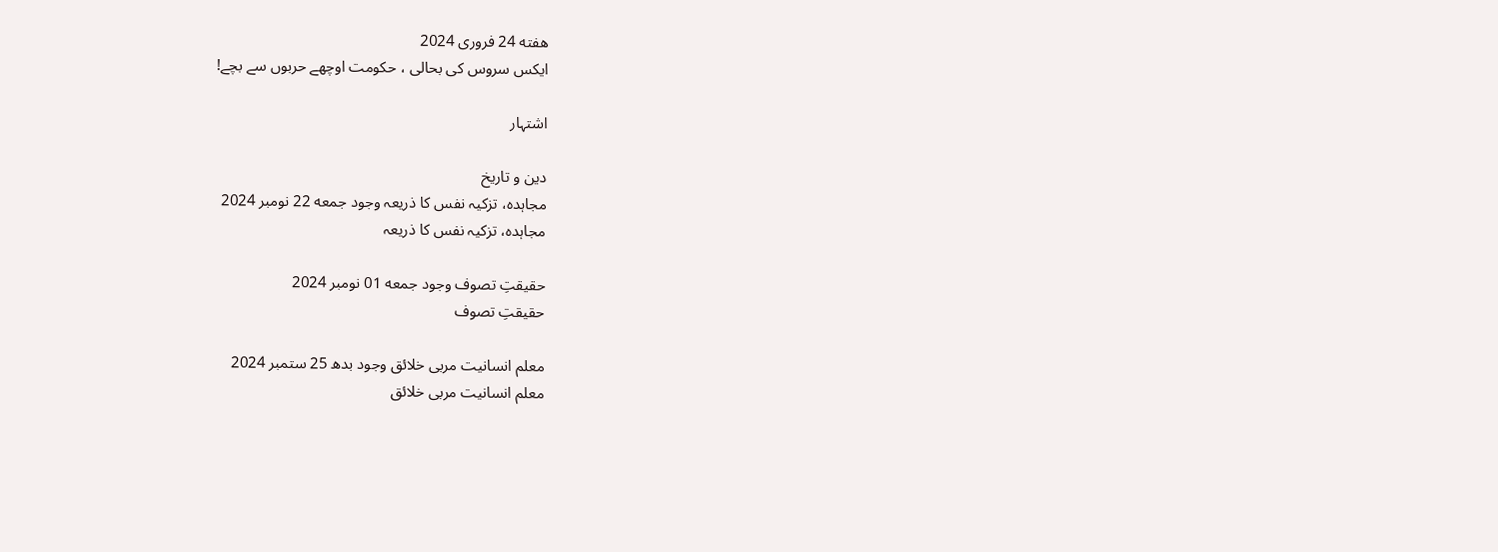هفته 24 فروری 2024
ایکس سروس کی بحالی ، حکومت اوچھے حربوں سے بچے!

اشتہار

دین و تاریخ
مجاہدہ، تزکیہ نفس کا ذریعہ وجود جمعه 22 نومبر 2024
مجاہدہ، تزکیہ نفس کا ذریعہ

حقیقتِ تصوف وجود جمعه 01 نومبر 2024
حقیقتِ تصوف

معلم انسانیت مربی خلائق وجود بدھ 25 ستمبر 2024
معلم انسانیت مربی خلائق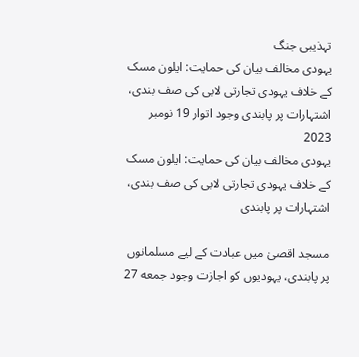تہذیبی جنگ
یہودی مخالف بیان کی حمایت: ایلون مسک کے خلاف یہودی تجارتی لابی کی صف بندی، اشتہارات پر پابندی وجود اتوار 19 نومبر 2023
یہودی مخالف بیان کی حمایت: ایلون مسک کے خلاف یہودی تجارتی لابی کی صف بندی، اشتہارات پر پابندی

مسجد اقصیٰ میں عبادت کے لیے مسلمانوں پر پابندی، یہودیوں کو اجازت وجود جمعه 27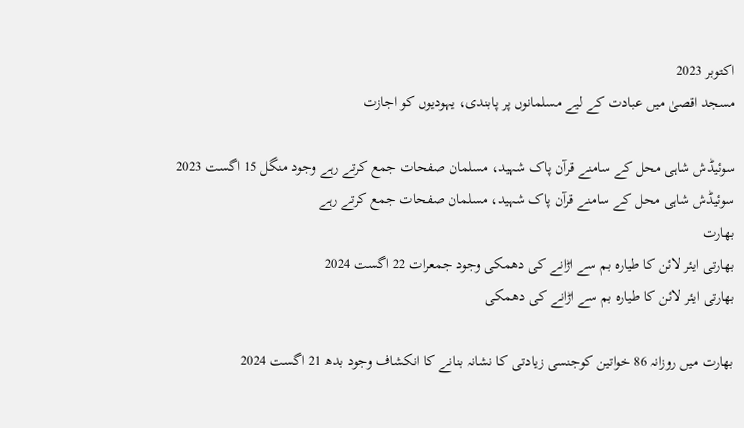اکتوبر 2023
مسجد اقصیٰ میں عبادت کے لیے مسلمانوں پر پابندی، یہودیوں کو اجازت

سوئیڈش شاہی محل کے سامنے قرآن پاک شہید، مسلمان صفحات جمع کرتے رہے وجود منگل 15 اگست 2023
سوئیڈش شاہی محل کے سامنے قرآن پاک شہید، مسلمان صفحات جمع کرتے رہے
بھارت
بھارتی ایئر لائن کا طیارہ بم سے اڑانے کی دھمکی وجود جمعرات 22 اگست 2024
بھارتی ایئر لائن کا طیارہ بم سے اڑانے کی دھمکی

بھارت میں روزانہ 86 خواتین کوجنسی زیادتی کا نشانہ بنانے کا انکشاف وجود بدھ 21 اگست 2024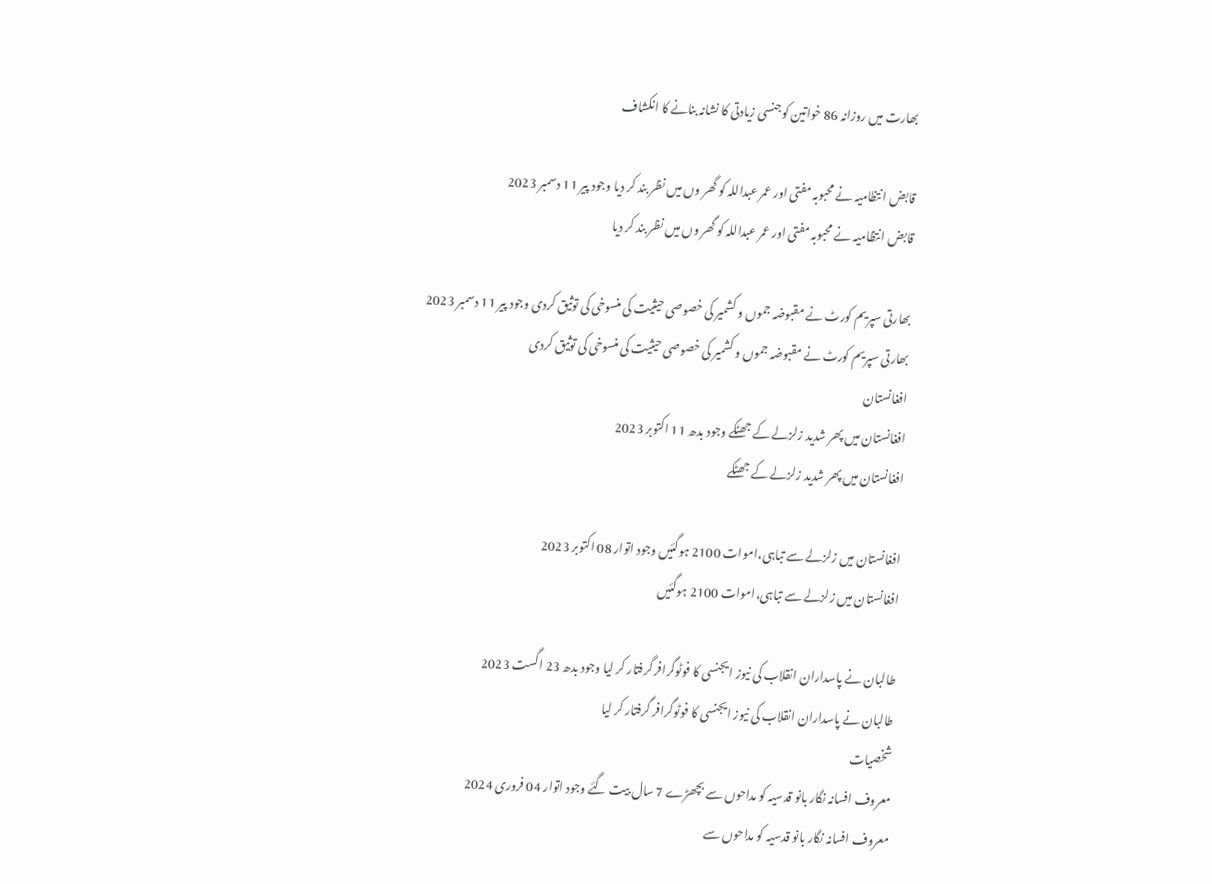بھارت میں روزانہ 86 خواتین کوجنسی زیادتی کا نشانہ بنانے کا انکشاف

قابض انتظامیہ نے محبوبہ مفتی اور عمر عبداللہ کو گھر وں میں نظر بند کر دیا وجود پیر 11 دسمبر 2023
قابض انتظامیہ نے محبوبہ مفتی اور عمر عبداللہ کو گھر وں میں نظر بند کر دیا

بھارتی سپریم کورٹ نے مقبوضہ جموں و کشمیر کی خصوصی حیثیت کی منسوخی کی توثیق کردی وجود پیر 11 دسمبر 2023
بھارتی سپریم کورٹ نے مقبوضہ جموں و کشمیر کی خصوصی حیثیت کی منسوخی کی توثیق کردی
افغانستان
افغانستان میں پھر شدید زلزلے کے جھٹکے وجود بدھ 11 اکتوبر 2023
افغانستان میں پھر شدید زلزلے کے جھٹکے

افغانستان میں زلزلے سے تباہی،اموات 2100 ہوگئیں وجود اتوار 08 اکتوبر 2023
افغانستان میں زلزلے سے تباہی،اموات 2100 ہوگئیں

طالبان نے پاسداران انقلاب کی نیوز ایجنسی کا فوٹوگرافر گرفتار کر لیا وجود بدھ 23 اگست 2023
طالبان نے پاسداران انقلاب کی نیوز ایجنسی کا فوٹوگرافر گرفتار کر لیا
شخصیات
معروف افسانہ نگار بانو قدسیہ کو مداحوں سے بچھڑے 7 سال بیت گئے وجود اتوار 04 فروری 2024
معروف افسانہ نگار بانو قدسیہ کو مداحوں سے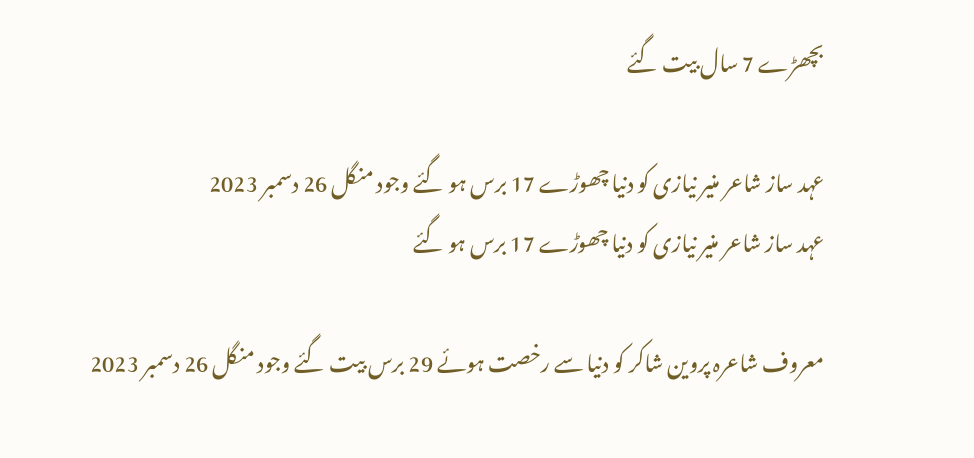بچھڑے 7 سال بیت گئے

عہد ساز شاعر منیر نیازی کو دنیا چھوڑے 17 برس ہو گئے وجود منگل 26 دسمبر 2023
عہد ساز شاعر منیر نیازی کو دنیا چھوڑے 17 برس ہو گئے

معروف شاعرہ پروین شاکر کو دنیا سے رخصت ہوئے 29 برس بیت گئے وجود منگل 26 دسمبر 2023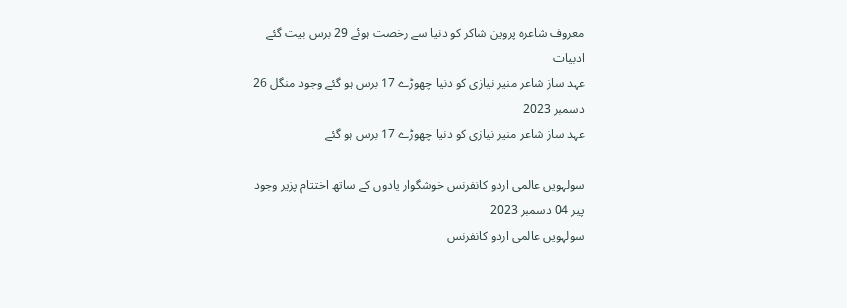معروف شاعرہ پروین شاکر کو دنیا سے رخصت ہوئے 29 برس بیت گئے
ادبیات
عہد ساز شاعر منیر نیازی کو دنیا چھوڑے 17 برس ہو گئے وجود منگل 26 دسمبر 2023
عہد ساز شاعر منیر نیازی کو دنیا چھوڑے 17 برس ہو گئے

سولہویں عالمی اردو کانفرنس خوشگوار یادوں کے ساتھ اختتام پزیر وجود پیر 04 دسمبر 2023
سولہویں عالمی اردو کانفرنس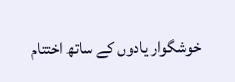خوشگوار یادوں کے ساتھ اختتام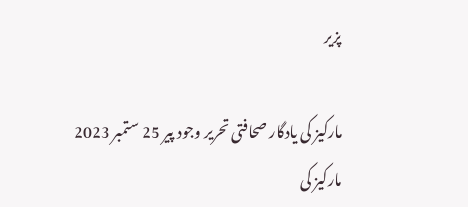پزیر

مارکیز کی یادگار صحافتی تحریر وجود پیر 25 ستمبر 2023
مارکیز کی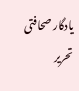یادگار صحافتی تحریر